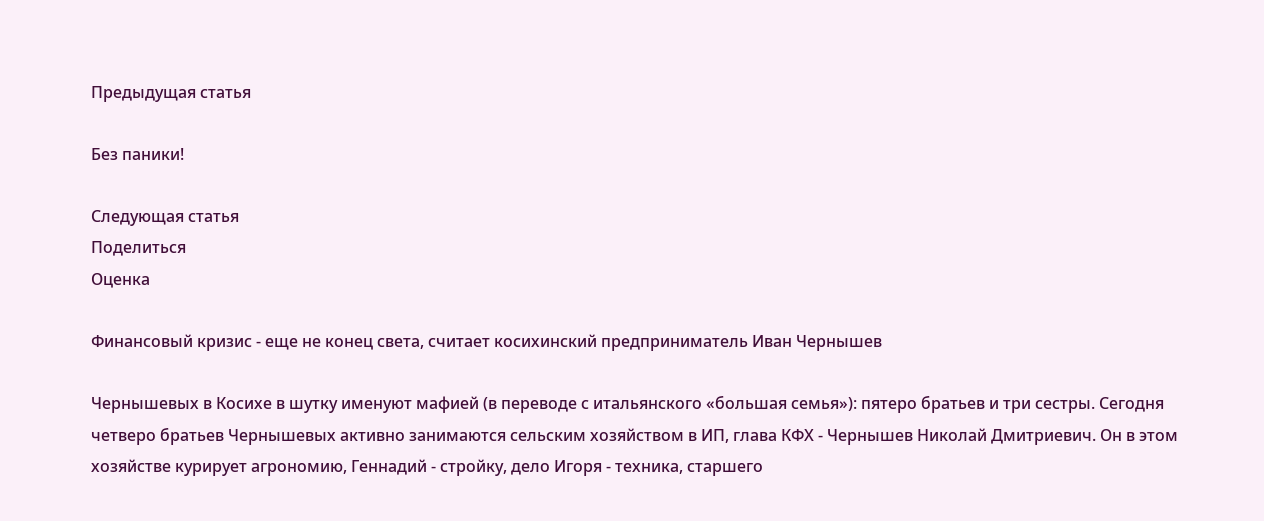Предыдущая статья

Без паники!

Следующая статья
Поделиться
Оценка

Финансовый кризис - еще не конец света, считает косихинский предприниматель Иван Чернышев

Чернышевых в Косихе в шутку именуют мафией (в переводе с итальянского «большая семья»): пятеро братьев и три сестры. Сегодня четверо братьев Чернышевых активно занимаются сельским хозяйством в ИП, глава КФХ - Чернышев Николай Дмитриевич. Он в этом хозяйстве курирует агрономию, Геннадий - стройку, дело Игоря - техника, старшего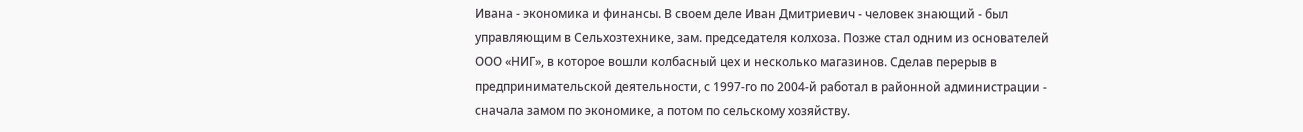Ивана - экономика и финансы. В своем деле Иван Дмитриевич - человек знающий - был управляющим в Сельхозтехнике, зам. председателя колхоза. Позже стал одним из основателей ООО «НИГ», в которое вошли колбасный цех и несколько магазинов. Сделав перерыв в предпринимательской деятельности, с 1997-го по 2004-й работал в районной администрации - сначала замом по экономике, а потом по сельскому хозяйству.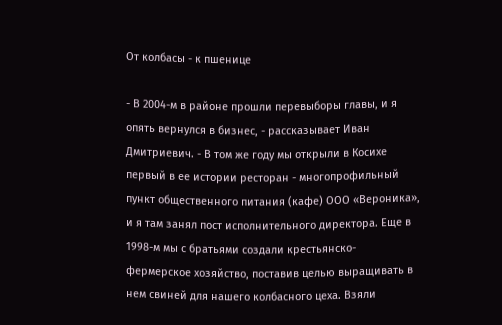От колбасы - к пшенице

- В 2004-м в районе прошли перевыборы главы, и я опять вернулся в бизнес, - рассказывает Иван Дмитриевич. - В том же году мы открыли в Косихе первый в ее истории ресторан - многопрофильный пункт общественного питания (кафе) ООО «Вероника», и я там занял пост исполнительного директора. Еще в 1998-м мы с братьями создали крестьянско-фермерское хозяйство, поставив целью выращивать в нем свиней для нашего колбасного цеха. Взяли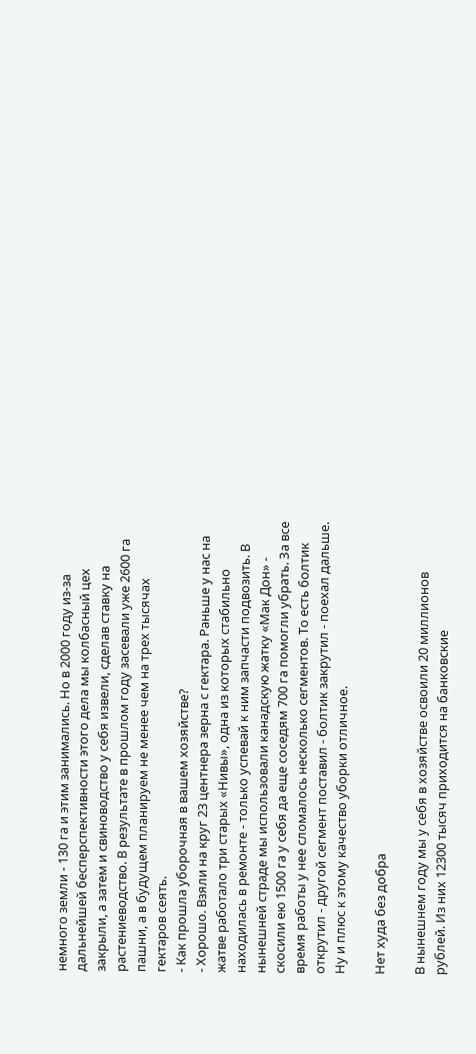немного земли - 130 га и этим занимались. Но в 2000 году из-за дальнейшей бесперспективности этого дела мы колбасный цех закрыли, а затем и свиноводство у себя извели, сделав ставку на растениеводство. В результате в прошлом году засевали уже 2600 га пашни, а в будущем планируем не менее чем на трех тысячах гектаров сеять.
- Как прошла уборочная в вашем хозяйстве?
- Хорошо. Взяли на круг 23 центнера зерна с гектара. Раньше у нас на жатве работало три старых «Нивы», одна из которых стабильно находилась в ремонте - только успевай к ним запчасти подвозить. В нынешней страде мы использовали канадскую жатку «Мак Дон» - скосили ею 1500 га у себя да еще соседям 700 га помогли убрать. За все время работы у нее сломалось несколько сегментов. То есть болтик открутил - другой сегмент поставил - болтик закрутил - поехал дальше. Ну и плюс к этому качество уборки отличное.

Нет худа без добра

В нынешнем году мы у себя в хозяйстве освоили 20 миллионов рублей. Из них 12300 тысяч приходится на банковские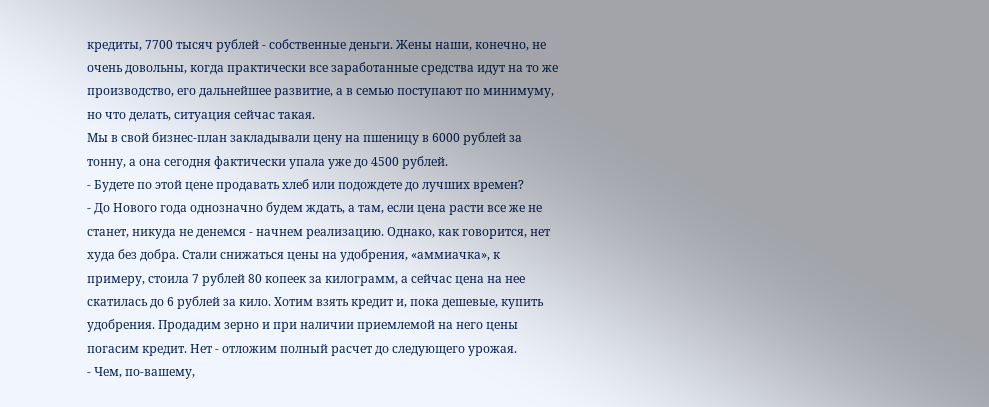кредиты, 7700 тысяч рублей - собственные деньги. Жены наши, конечно, не очень довольны, когда практически все заработанные средства идут на то же производство, его дальнейшее развитие, а в семью поступают по минимуму, но что делать, ситуация сейчас такая.
Мы в свой бизнес-план закладывали цену на пшеницу в 6000 рублей за тонну, а она сегодня фактически упала уже до 4500 рублей.
- Будете по этой цене продавать хлеб или подождете до лучших времен?
- До Нового года однозначно будем ждать, а там, если цена расти все же не станет, никуда не денемся - начнем реализацию. Однако, как говорится, нет худа без добра. Стали снижаться цены на удобрения, «аммиачка», к примеру, стоила 7 рублей 80 копеек за килограмм, а сейчас цена на нее скатилась до 6 рублей за кило. Хотим взять кредит и, пока дешевые, купить удобрения. Продадим зерно и при наличии приемлемой на него цены погасим кредит. Нет - отложим полный расчет до следующего урожая.
- Чем, по-вашему,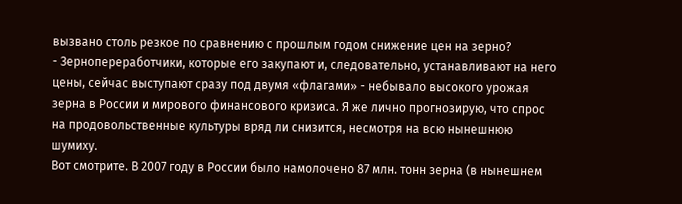вызвано столь резкое по сравнению с прошлым годом снижение цен на зерно?
- Зернопереработчики, которые его закупают и, следовательно, устанавливают на него цены, сейчас выступают сразу под двумя «флагами» - небывало высокого урожая зерна в России и мирового финансового кризиса. Я же лично прогнозирую, что спрос на продовольственные культуры вряд ли снизится, несмотря на всю нынешнюю шумиху.
Вот смотрите. В 2007 году в России было намолочено 87 млн. тонн зерна (в нынешнем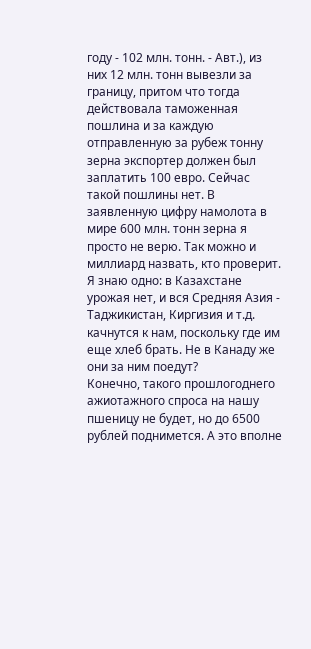году - 102 млн. тонн. - Авт.), из них 12 млн. тонн вывезли за границу, притом что тогда действовала таможенная пошлина и за каждую отправленную за рубеж тонну зерна экспортер должен был заплатить 100 евро. Сейчас такой пошлины нет. В заявленную цифру намолота в мире 600 млн. тонн зерна я просто не верю. Так можно и миллиард назвать, кто проверит.
Я знаю одно: в Казахстане урожая нет, и вся Средняя Азия - Таджикистан, Киргизия и т.д. качнутся к нам, поскольку где им еще хлеб брать. Не в Канаду же они за ним поедут?
Конечно, такого прошлогоднего ажиотажного спроса на нашу пшеницу не будет, но до 6500 рублей поднимется. А это вполне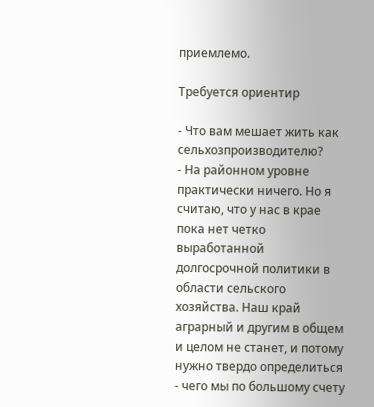приемлемо.

Требуется ориентир

- Что вам мешает жить как сельхозпроизводителю?
- На районном уровне практически ничего. Но я считаю, что у нас в крае пока нет четко выработанной долгосрочной политики в области сельского хозяйства. Наш край аграрный и другим в общем и целом не станет, и потому нужно твердо определиться - чего мы по большому счету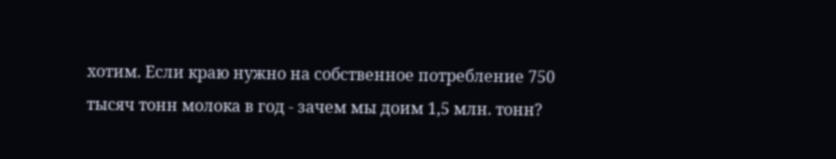хотим. Если краю нужно на собственное потребление 750 тысяч тонн молока в год - зачем мы доим 1,5 млн. тонн?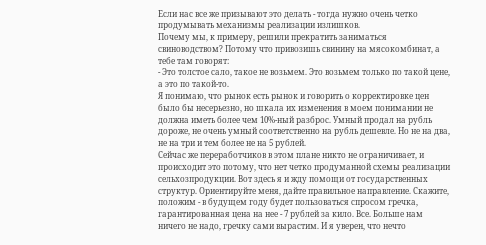Если нас все же призывают это делать - тогда нужно очень четко продумывать механизмы реализации излишков.
Почему мы, к примеру, решили прекратить заниматься свиноводством? Потому что привозишь свинину на мясокомбинат, а тебе там говорят:
- Это толстое сало, такое не возьмем. Это возьмем только по такой цене, а это по такой-то.
Я понимаю, что рынок есть рынок и говорить о корректировке цен было бы несерьезно, но шкала их изменения в моем понимании не должна иметь более чем 10%-ный разброс. Умный продал на рубль дороже, не очень умный соответственно на рубль дешевле. Но не на два, не на три и тем более не на 5 рублей.
Сейчас же переработчиков в этом плане никто не ограничивает, и происходит это потому, что нет четко продуманной схемы реализации сельхозпродукции. Вот здесь я и жду помощи от государственных структур. Ориентируйте меня, дайте правильное направление. Скажите, положим - в будущем году будет пользоваться спросом гречка, гарантированная цена на нее - 7 рублей за кило. Все. Больше нам ничего не надо, гречку сами вырастим. И я уверен, что нечто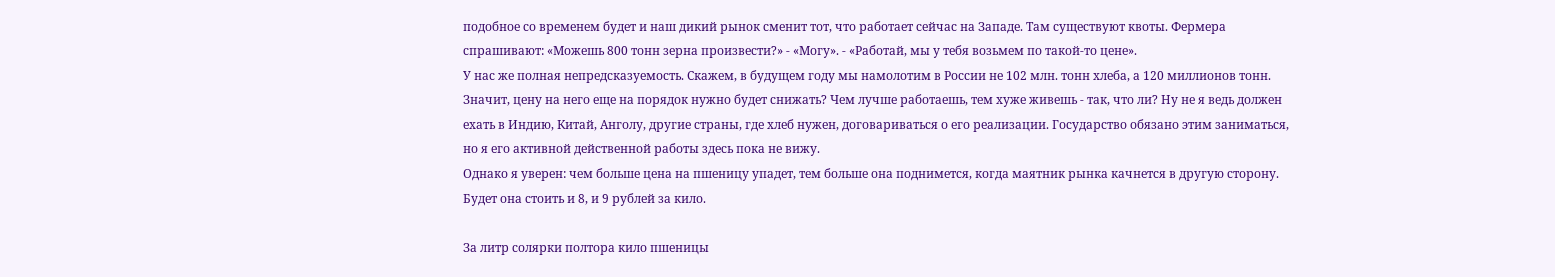подобное со временем будет и наш дикий рынок сменит тот, что работает сейчас на Западе. Там существуют квоты. Фермера спрашивают: «Можешь 800 тонн зерна произвести?» - «Могу». - «Работай, мы у тебя возьмем по такой-то цене».
У нас же полная непредсказуемость. Скажем, в будущем году мы намолотим в России не 102 млн. тонн хлеба, а 120 миллионов тонн. Значит, цену на него еще на порядок нужно будет снижать? Чем лучше работаешь, тем хуже живешь - так, что ли? Ну не я ведь должен ехать в Индию, Китай, Анголу, другие страны, где хлеб нужен, договариваться о его реализации. Государство обязано этим заниматься, но я его активной действенной работы здесь пока не вижу.
Однако я уверен: чем больше цена на пшеницу упадет, тем больше она поднимется, когда маятник рынка качнется в другую сторону. Будет она стоить и 8, и 9 рублей за кило.

За литр солярки полтора кило пшеницы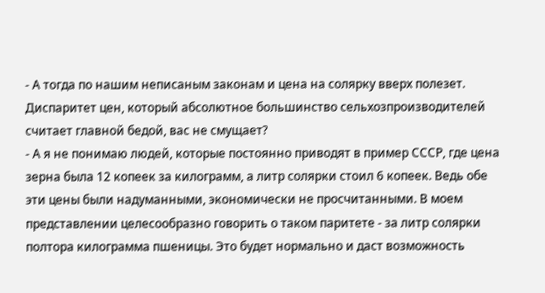- А тогда по нашим неписаным законам и цена на солярку вверх полезет. Диспаритет цен, который абсолютное большинство сельхозпроизводителей считает главной бедой, вас не смущает?
- А я не понимаю людей, которые постоянно приводят в пример СССР, где цена зерна была 12 копеек за килограмм, а литр солярки стоил 6 копеек. Ведь обе эти цены были надуманными, экономически не просчитанными. В моем представлении целесообразно говорить о таком паритете - за литр солярки полтора килограмма пшеницы. Это будет нормально и даст возможность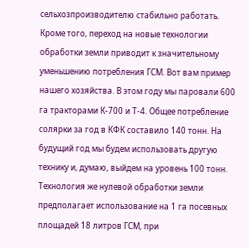сельхозпроизводителю стабильно работать.
Кроме того, переход на новые технологии обработки земли приводит к значительному уменьшению потребления ГСМ. Вот вам пример нашего хозяйства. В этом году мы паровали 600 га тракторами К-700 и Т-4. Общее потребление солярки за год в КФК составило 140 тонн. На будущий год мы будем использовать другую технику и, думаю, выйдем на уровень 100 тонн. Технология же нулевой обработки земли предполагает использование на 1 га посевных площадей 18 литров ГСМ, при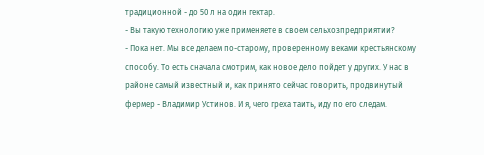традиционной - до 50 л на один гектар.
- Вы такую технологию уже применяете в своем сельхозпредприятии?
- Пока нет. Мы все делаем по-старому, проверенному веками крестьянскому способу. То есть сначала смотрим, как новое дело пойдет у других. У нас в районе самый известный и, как принято сейчас говорить, продвинутый фермер - Владимир Устинов. И я, чего греха таить, иду по его следам.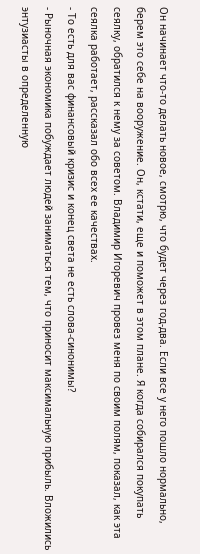Он начинает что-то делать новое, смотрю, что будет через год-два. Если все у него пошло нормально, берем это себе на вооружение. Он, кстати, еще и поможет в этом плане. Я когда собирался покупать сеялку, обратился к нему за советом. Владимир Игоревич провез меня по своим полям, показал, как эта сеялка работает, рассказал обо всех ее качествах.
- То есть для вас финансовый кризис и конец света не есть слова-синонимы?
- Рыночная экономика побуждает людей заниматься тем, что приносит максимальную прибыль. Вложились энтузиасты в определенную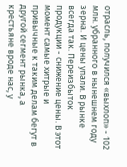отрасль, получился «выхлоп» - 102 млн. убранного в нынешнем году зерна. И цены упали. В рынке всегда так. Переизбыток продукции - снижение цены. В этот момент самые хитрые и привычные к таким делам бегут в другой сегмент рынка, а крестьяне вроде нас, у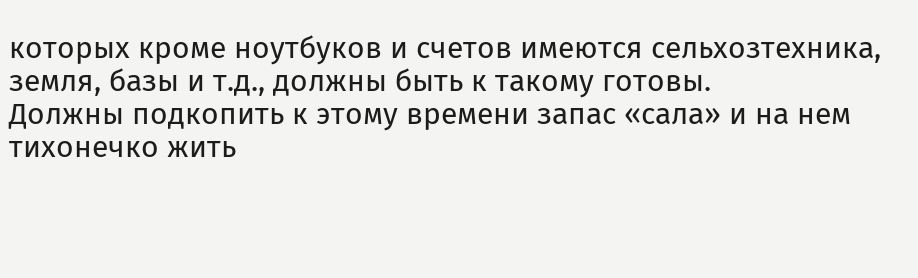которых кроме ноутбуков и счетов имеются сельхозтехника, земля, базы и т.д., должны быть к такому готовы.
Должны подкопить к этому времени запас «сала» и на нем тихонечко жить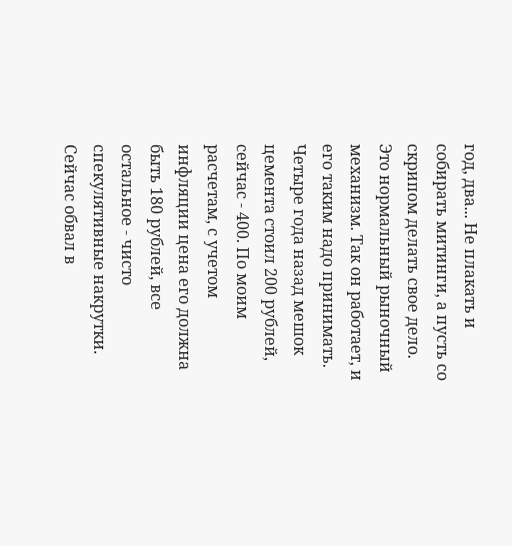год, два... Не плакать и собирать митинги, а пусть со скрипом делать свое дело. Это нормальный рыночный механизм. Так он работает, и его таким надо принимать.
Четыре года назад мешок цемента стоил 200 рублей, сейчас - 400. По моим расчетам, с учетом инфляции цена его должна быть 180 рублей, все остальное - чисто спекулятивные накрутки. Сейчас обвал в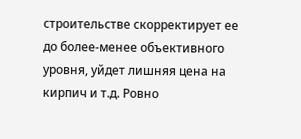строительстве скорректирует ее до более-менее объективного уровня, уйдет лишняя цена на кирпич и т.д. Ровно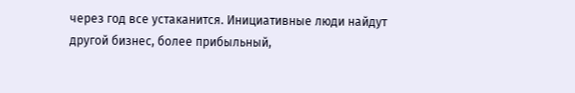через год все устаканится. Инициативные люди найдут другой бизнес, более прибыльный,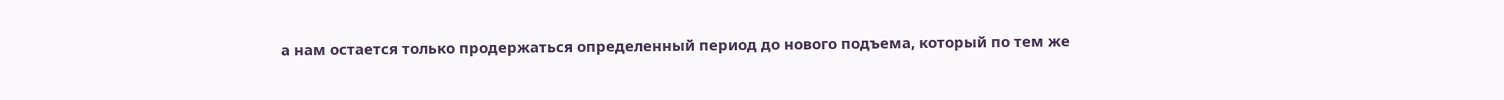а нам остается только продержаться определенный период до нового подъема, который по тем же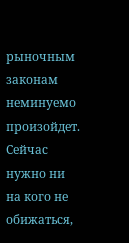рыночным законам неминуемо произойдет. Сейчас нужно ни на кого не обижаться,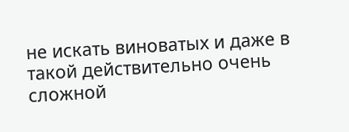не искать виноватых и даже в такой действительно очень сложной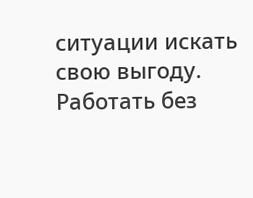ситуации искать свою выгоду. Работать без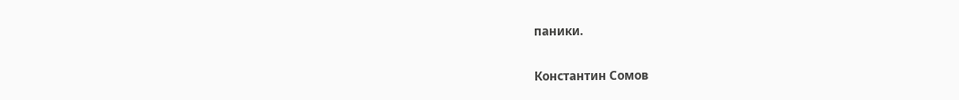паники.

Константин Сомов